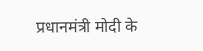प्रधानमंत्री मोदी के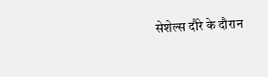सेशेल्स दौरे के दौरान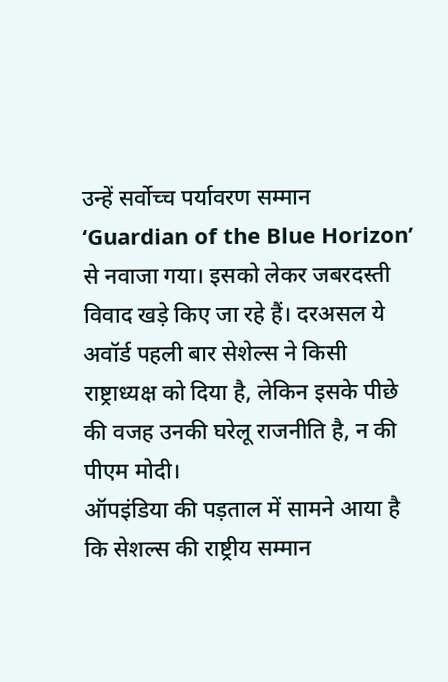उन्हें सर्वोच्च पर्यावरण सम्मान ‘Guardian of the Blue Horizon’ से नवाजा गया। इसको लेकर जबरदस्ती विवाद खड़े किए जा रहे हैं। दरअसल ये अवॉर्ड पहली बार सेशेल्स ने किसी राष्ट्राध्यक्ष को दिया है, लेकिन इसके पीछे की वजह उनकी घरेलू राजनीति है, न की पीएम मोदी।
ऑपइंडिया की पड़ताल में सामने आया है कि सेशल्स की राष्ट्रीय सम्मान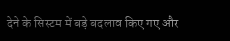देने के सिस्टम में बड़े बदलाव किए गए और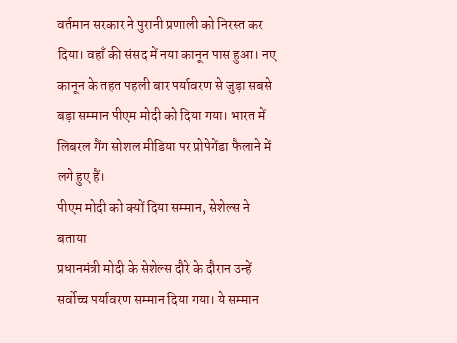वर्तमान सरकार ने पुरानी प्रणाली को निरस्त कर दिया। वहाँ की संसद में नया कानून पास हुआ। नए कानून के तहत पहली बार पर्यावरण से जुड़ा सबसे बड़ा सम्मान पीएम मोदी को दिया गया। भारत में लिबरल गैंग सोशल मीडिया पर प्रोपेगेंडा फैलाने में लगे हुए हैं।
पीएम मोदी को क्यों दिया सम्मान, सेशेल्स ने बताया
प्रधानमंत्री मोदी के सेशेल्स दौरे के दौरान उन्हें सर्वोच्च पर्यावरण सम्मान दिया गया। ये सम्मान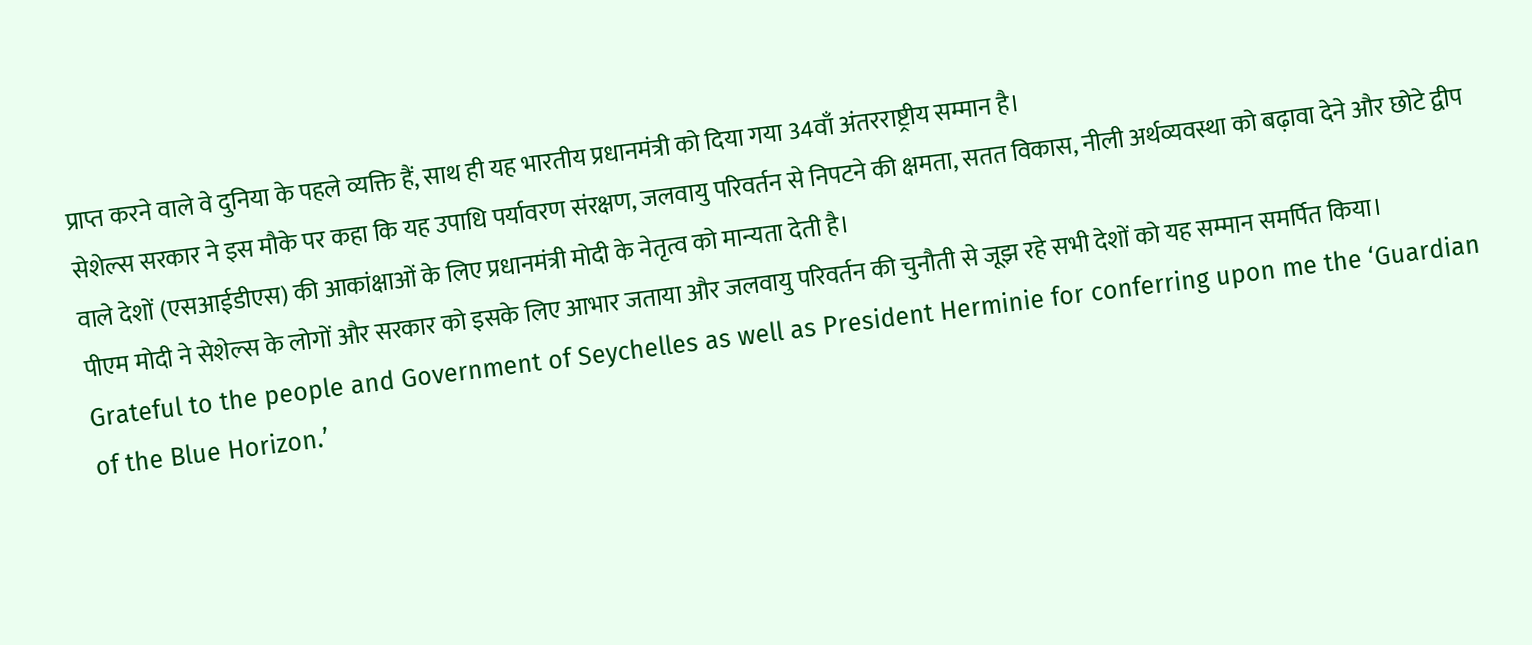प्राप्त करने वाले वे दुनिया के पहले व्यक्ति हैं, साथ ही यह भारतीय प्रधानमंत्री को दिया गया 34वाँ अंतरराष्ट्रीय सम्मान है।
सेशेल्स सरकार ने इस मौके पर कहा कि यह उपाधि पर्यावरण संरक्षण, जलवायु परिवर्तन से निपटने की क्षमता, सतत विकास, नीली अर्थव्यवस्था को बढ़ावा देने और छोटे द्वीप वाले देशों (एसआईडीएस) की आकांक्षाओं के लिए प्रधानमंत्री मोदी के नेतृत्व को मान्यता देती है।
पीएम मोदी ने सेशेल्स के लोगों और सरकार को इसके लिए आभार जताया और जलवायु परिवर्तन की चुनौती से जूझ रहे सभी देशों को यह सम्मान समर्पित किया।
Grateful to the people and Government of Seychelles as well as President Herminie for conferring upon me the ‘Guardian of the Blue Horizon.’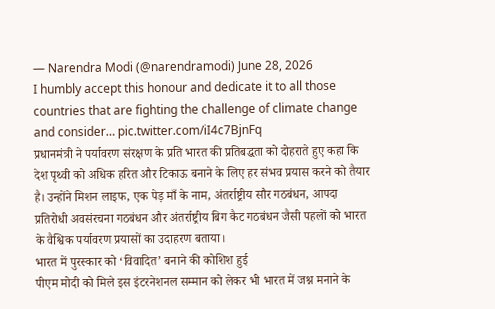— Narendra Modi (@narendramodi) June 28, 2026
I humbly accept this honour and dedicate it to all those countries that are fighting the challenge of climate change and consider… pic.twitter.com/iI4c7BjnFq
प्रधानमंत्री ने पर्यावरण संरक्षण के प्रति भारत की प्रतिबद्धता को दोहराते हुए कहा कि देश पृथ्वी को अधिक हरित और टिकाऊ बनाने के लिए हर संभव प्रयास करने को तैयार है। उन्होंने मिशन लाइफ, एक पेड़ माँ के नाम, अंतर्राष्ट्रीय सौर गठबंधन, आपदा प्रतिरोधी अवसंरचना गठबंधन और अंतर्राष्ट्रीय बिग कैट गठबंधन जैसी पहलों को भारत के वैश्विक पर्यावरण प्रयासों का उदाहरण बताया।
भारत में पुरस्कार को ‘विवादित’ बनाने की कोशिश हुई
पीएम मोदी को मिले इस इंटरनेशनल सम्मान को लेकर भी भारत में जश्न मनाने के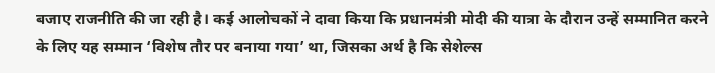बजाए राजनीति की जा रही है। कई आलोचकों ने दावा किया कि प्रधानमंत्री मोदी की यात्रा के दौरान उन्हें सम्मानित करने के लिए यह सम्मान ‘विशेष तौर पर बनाया गया’ था, जिसका अर्थ है कि सेशेल्स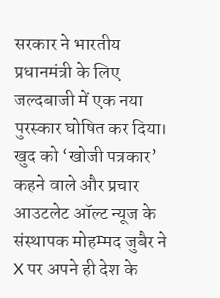सरकार ने भारतीय प्रधानमंत्री के लिए जल्दबाजी में एक नया पुरस्कार घोषित कर दिया।
खुद को ‘खोजी पत्रकार’ कहने वाले और प्रचार आउटलेट ऑल्ट न्यूज के संस्थापक मोहम्मद जुबैर ने X पर अपने ही देश के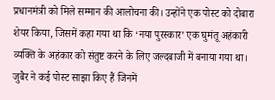प्रधानमंत्री को मिले सम्मान की आलोचना की। उन्होंने एक पोस्ट को दोबारा शेयर किया, जिसमें कहा गया था कि ‘नया पुरस्कार’ एक घुमंतू अहंकारी व्यक्ति के अहंकार को संतुष्ट करने के लिए जल्दबाजी में बनाया गया था।
जुबैर ने कई पोस्ट साझा किए हैं जिनमें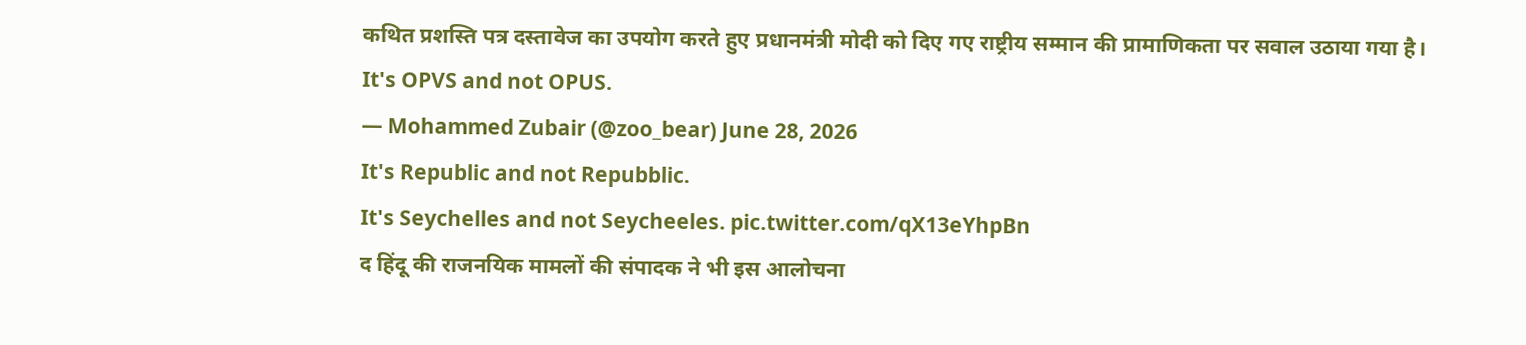कथित प्रशस्ति पत्र दस्तावेज का उपयोग करते हुए प्रधानमंत्री मोदी को दिए गए राष्ट्रीय सम्मान की प्रामाणिकता पर सवाल उठाया गया है।
It's OPVS and not OPUS.
— Mohammed Zubair (@zoo_bear) June 28, 2026
It's Republic and not Repubblic.
It's Seychelles and not Seycheeles. pic.twitter.com/qX13eYhpBn
द हिंदू की राजनयिक मामलों की संपादक ने भी इस आलोचना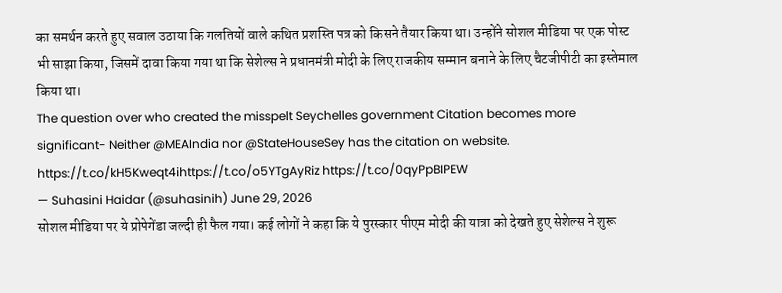का समर्थन करते हुए सवाल उठाया कि गलतियों वाले कथित प्रशस्ति पत्र को किसने तैयार किया था। उन्होंने सोशल मीडिया पर एक पोस्ट भी साझा किया, जिसमें दावा किया गया था कि सेशेल्स ने प्रधानमंत्री मोदी के लिए राजकीय सम्मान बनाने के लिए चैटजीपीटी का इस्तेमाल किया था।
The question over who created the misspelt Seychelles government Citation becomes more significant- Neither @MEAIndia nor @StateHouseSey has the citation on website. https://t.co/kH5Kweqt4ihttps://t.co/o5YTgAyRiz https://t.co/0qyPpBIPEW
— Suhasini Haidar (@suhasinih) June 29, 2026
सोशल मीडिया पर ये प्रोपेगेंडा जल्दी ही फैल गया। कई लोगों ने कहा कि ये पुरस्कार पीएम मोदी की यात्रा को देखते हुए सेशेल्स ने शुरू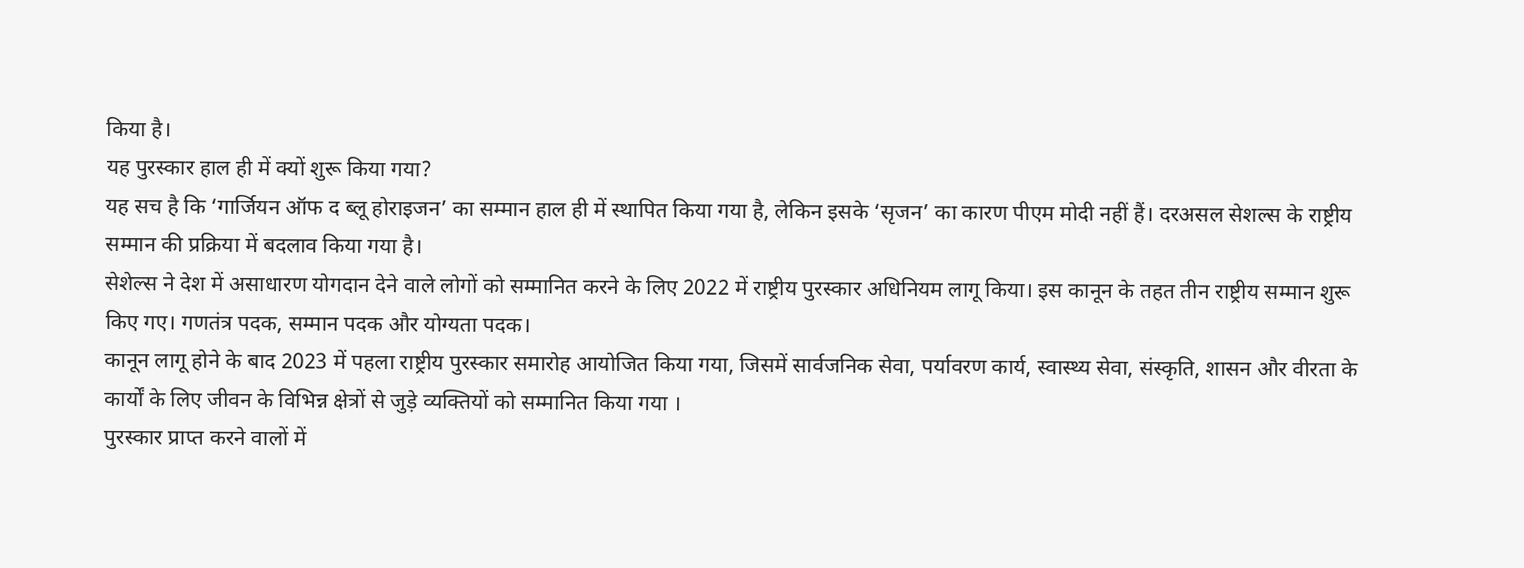किया है।
यह पुरस्कार हाल ही में क्यों शुरू किया गया?
यह सच है कि ‘गार्जियन ऑफ द ब्लू होराइजन’ का सम्मान हाल ही में स्थापित किया गया है, लेकिन इसके ‘सृजन’ का कारण पीएम मोदी नहीं हैं। दरअसल सेशल्स के राष्ट्रीय सम्मान की प्रक्रिया में बदलाव किया गया है।
सेशेल्स ने देश में असाधारण योगदान देने वाले लोगों को सम्मानित करने के लिए 2022 में राष्ट्रीय पुरस्कार अधिनियम लागू किया। इस कानून के तहत तीन राष्ट्रीय सम्मान शुरू किए गए। गणतंत्र पदक, सम्मान पदक और योग्यता पदक।
कानून लागू होने के बाद 2023 में पहला राष्ट्रीय पुरस्कार समारोह आयोजित किया गया, जिसमें सार्वजनिक सेवा, पर्यावरण कार्य, स्वास्थ्य सेवा, संस्कृति, शासन और वीरता के कार्यों के लिए जीवन के विभिन्न क्षेत्रों से जुड़े व्यक्तियों को सम्मानित किया गया ।
पुरस्कार प्राप्त करने वालों में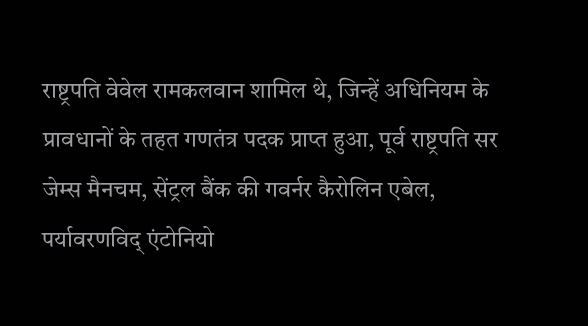राष्ट्रपति वेवेल रामकलवान शामिल थे, जिन्हें अधिनियम के प्रावधानों के तहत गणतंत्र पदक प्राप्त हुआ, पूर्व राष्ट्रपति सर जेम्स मैनचम, सेंट्रल बैंक की गवर्नर कैरोलिन एबेल, पर्यावरणविद् एंटोनियो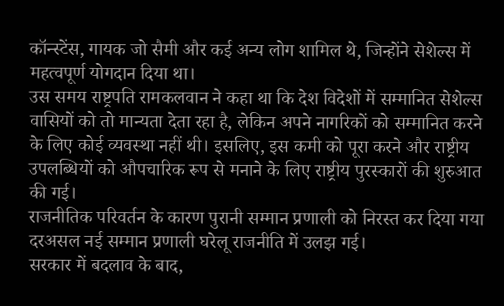कॉन्स्टेंस, गायक जो सैमी और कई अन्य लोग शामिल थे, जिन्होंने सेशेल्स में महत्वपूर्ण योगदान दिया था।
उस समय राष्ट्रपति रामकलवान ने कहा था कि देश विदेशों में सम्मानित सेशेल्स वासियों को तो मान्यता देता रहा है, लेकिन अपने नागरिकों को सम्मानित करने के लिए कोई व्यवस्था नहीं थी। इसलिए, इस कमी को पूरा करने और राष्ट्रीय उपलब्धियों को औपचारिक रूप से मनाने के लिए राष्ट्रीय पुरस्कारों की शुरुआत की गई।
राजनीतिक परिवर्तन के कारण पुरानी सम्मान प्रणाली को निरस्त कर दिया गया
दरअसल नई सम्मान प्रणाली घरेलू राजनीति में उलझ गई।
सरकार में बदलाव के बाद,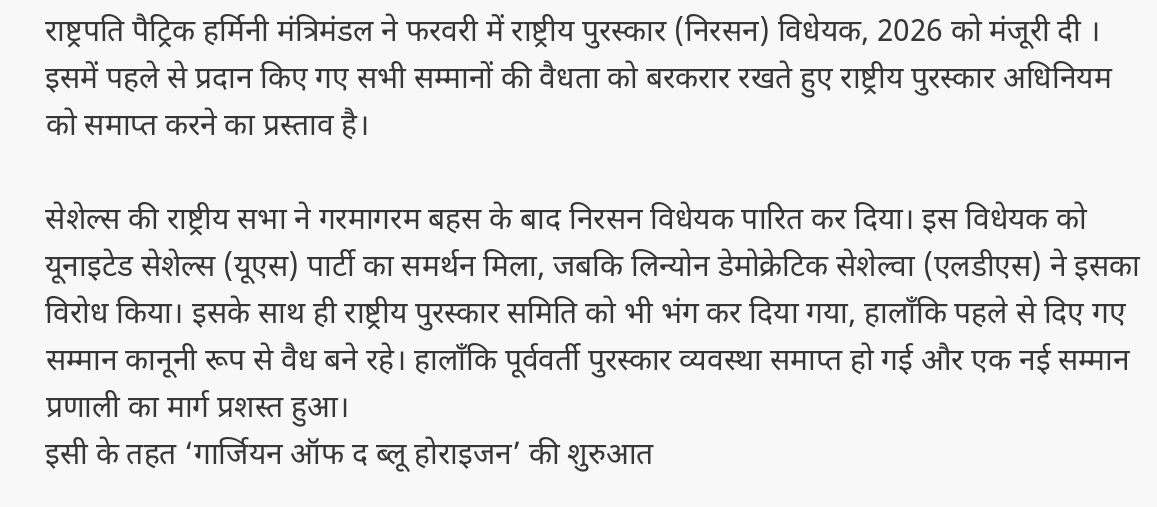राष्ट्रपति पैट्रिक हर्मिनी मंत्रिमंडल ने फरवरी में राष्ट्रीय पुरस्कार (निरसन) विधेयक, 2026 को मंजूरी दी । इसमें पहले से प्रदान किए गए सभी सम्मानों की वैधता को बरकरार रखते हुए राष्ट्रीय पुरस्कार अधिनियम को समाप्त करने का प्रस्ताव है।

सेशेल्स की राष्ट्रीय सभा ने गरमागरम बहस के बाद निरसन विधेयक पारित कर दिया। इस विधेयक को यूनाइटेड सेशेल्स (यूएस) पार्टी का समर्थन मिला, जबकि लिन्योन डेमोक्रेटिक सेशेल्वा (एलडीएस) ने इसका विरोध किया। इसके साथ ही राष्ट्रीय पुरस्कार समिति को भी भंग कर दिया गया, हालाँकि पहले से दिए गए सम्मान कानूनी रूप से वैध बने रहे। हालाँकि पूर्ववर्ती पुरस्कार व्यवस्था समाप्त हो गई और एक नई सम्मान प्रणाली का मार्ग प्रशस्त हुआ।
इसी के तहत ‘गार्जियन ऑफ द ब्लू होराइजन’ की शुरुआत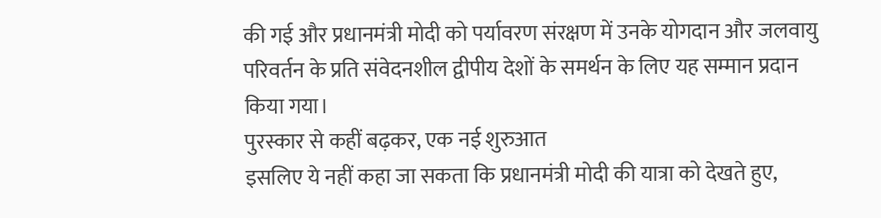की गई और प्रधानमंत्री मोदी को पर्यावरण संरक्षण में उनके योगदान और जलवायु परिवर्तन के प्रति संवेदनशील द्वीपीय देशों के समर्थन के लिए यह सम्मान प्रदान किया गया।
पुरस्कार से कहीं बढ़कर, एक नई शुरुआत
इसलिए ये नहीं कहा जा सकता कि प्रधानमंत्री मोदी की यात्रा को देखते हुए,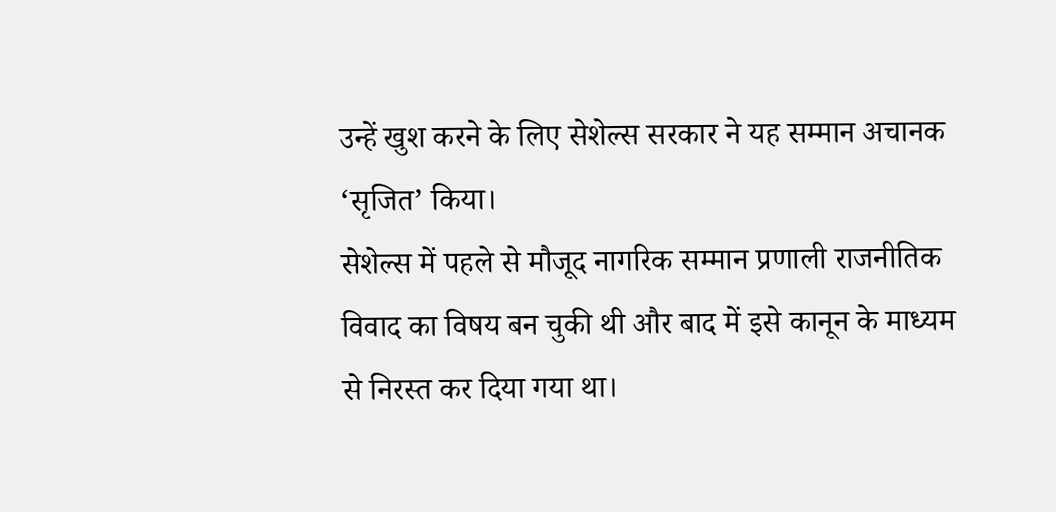उन्हें खुश करने के लिए सेशेल्स सरकार ने यह सम्मान अचानक ‘सृजित’ किया।
सेशेल्स में पहले से मौजूद नागरिक सम्मान प्रणाली राजनीतिक विवाद का विषय बन चुकी थी और बाद में इसे कानून के माध्यम से निरस्त कर दिया गया था।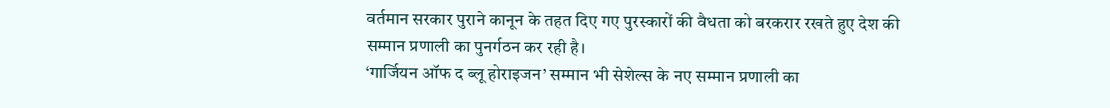वर्तमान सरकार पुराने कानून के तहत दिए गए पुरस्कारों की वैधता को बरकरार रखते हुए देश की सम्मान प्रणाली का पुनर्गठन कर रही है।
‘गार्जियन ऑफ द ब्लू होराइजन’ सम्मान भी सेशेल्स के नए सम्मान प्रणाली का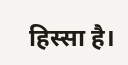हिस्सा है।